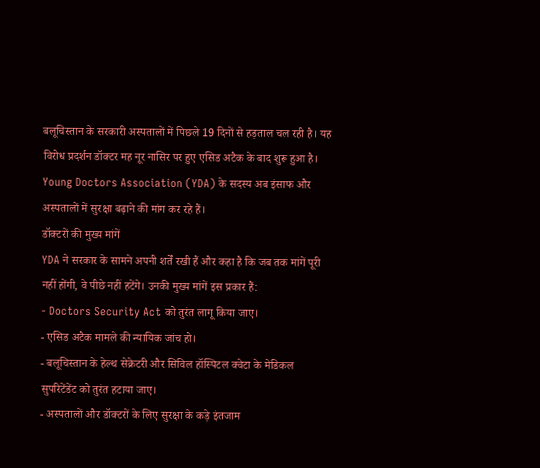बलूचिस्तान के सरकारी अस्पतालों में पिछले 19 दिनों से हड़ताल चल रही है। यह विरोध प्रदर्शन डॉक्टर मह नूर नासिर पर हुए एसिड अटैक के बाद शुरू हुआ है। Young Doctors Association (YDA) के सदस्य अब इंसाफ और अस्पतालों में सुरक्षा बढ़ाने की मांग कर रहे हैं।
डॉक्टरों की मुख्य मांगें
YDA ने सरकार के सामने अपनी शर्तें रखी हैं और कहा है कि जब तक मांगें पूरी नहीं होंगी, वे पीछे नहीं हटेंगे। उनकी मुख्य मांगें इस प्रकार हैं:
- Doctors Security Act को तुरंत लागू किया जाए।
- एसिड अटैक मामले की न्यायिक जांच हो।
- बलूचिस्तान के हेल्थ सेक्रेटरी और सिविल हॉस्पिटल क्वेटा के मेडिकल सुपरिटेंडेंट को तुरंत हटाया जाए।
- अस्पतालों और डॉक्टरों के लिए सुरक्षा के कड़े इंतजाम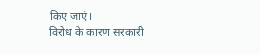किए जाएं।
विरोध के कारण सरकारी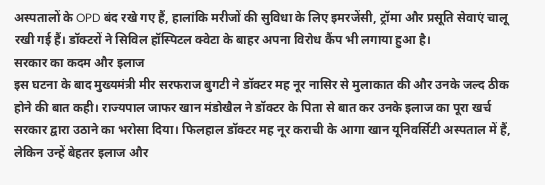अस्पतालों के OPD बंद रखे गए हैं, हालांकि मरीजों की सुविधा के लिए इमरजेंसी, ट्रॉमा और प्रसूति सेवाएं चालू रखी गई हैं। डॉक्टरों ने सिविल हॉस्पिटल क्वेटा के बाहर अपना विरोध कैंप भी लगाया हुआ है।
सरकार का कदम और इलाज
इस घटना के बाद मुख्यमंत्री मीर सरफराज बुगटी ने डॉक्टर मह नूर नासिर से मुलाकात की और उनके जल्द ठीक होने की बात कही। राज्यपाल जाफर खान मंडोखैल ने डॉक्टर के पिता से बात कर उनके इलाज का पूरा खर्च सरकार द्वारा उठाने का भरोसा दिया। फिलहाल डॉक्टर मह नूर कराची के आगा खान यूनिवर्सिटी अस्पताल में हैं, लेकिन उन्हें बेहतर इलाज और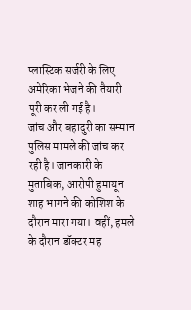प्लास्टिक सर्जरी के लिए अमेरिका भेजने की तैयारी पूरी कर ली गई है।
जांच और बहादुरी का सम्मान
पुलिस मामले की जांच कर रही है। जानकारी के मुताबिक, आरोपी हुमायून शाह भागने की कोशिश के दौरान मारा गया। वहीं, हमले के दौरान डॉक्टर मह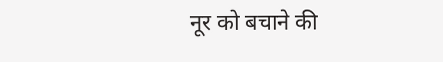नूर को बचाने की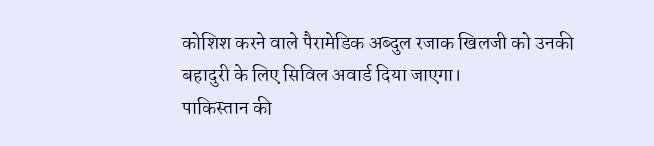कोशिश करने वाले पैरामेडिक अब्दुल रजाक खिलजी को उनकी बहादुरी के लिए सिविल अवार्ड दिया जाएगा।
पाकिस्तान की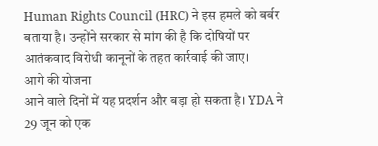Human Rights Council (HRC) ने इस हमले को बर्बर बताया है। उन्होंने सरकार से मांग की है कि दोषियों पर आतंकवाद विरोधी कानूनों के तहत कार्रवाई की जाए।
आगे की योजना
आने वाले दिनों में यह प्रदर्शन और बड़ा हो सकता है। YDA ने 29 जून को एक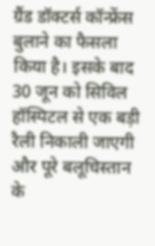ग्रैंड डॉक्टर्स कॉन्फ्रेंस बुलाने का फैसला किया है। इसके बाद 30 जून को सिविल हॉस्पिटल से एक बड़ी रैली निकाली जाएगी और पूरे बलूचिस्तान के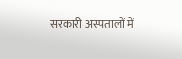सरकारी अस्पतालों में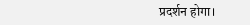प्रदर्शन होगा।